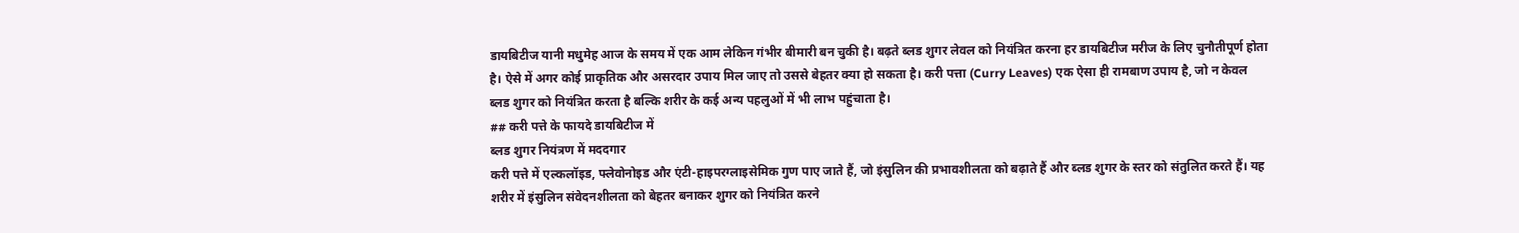डायबिटीज यानी मधुमेह आज के समय में एक आम लेकिन गंभीर बीमारी बन चुकी है। बढ़ते ब्लड शुगर लेवल को नियंत्रित करना हर डायबिटीज मरीज के लिए चुनौतीपूर्ण होता है। ऐसे में अगर कोई प्राकृतिक और असरदार उपाय मिल जाए तो उससे बेहतर क्या हो सकता है। करी पत्ता (Curry Leaves) एक ऐसा ही रामबाण उपाय है, जो न केवल ब्लड शुगर को नियंत्रित करता है बल्कि शरीर के कई अन्य पहलुओं में भी लाभ पहुंचाता है।
## करी पत्ते के फायदे डायबिटीज में
ब्लड शुगर नियंत्रण में मददगार
करी पत्ते में एल्कलॉइड, फ्लेवोनोइड और एंटी-हाइपरग्लाइसेमिक गुण पाए जाते हैं, जो इंसुलिन की प्रभावशीलता को बढ़ाते हैं और ब्लड शुगर के स्तर को संतुलित करते हैं। यह शरीर में इंसुलिन संवेदनशीलता को बेहतर बनाकर शुगर को नियंत्रित करने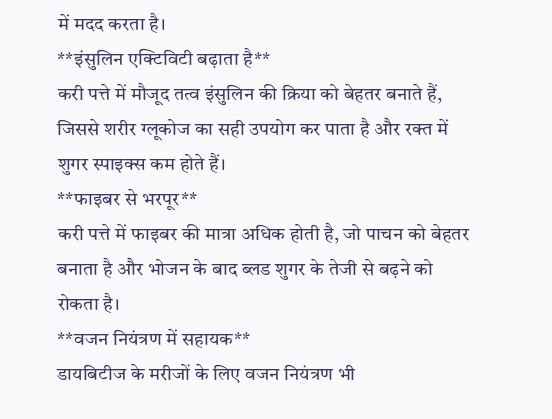में मदद करता है।
**इंसुलिन एक्टिविटी बढ़ाता है**
करी पत्ते में मौजूद तत्व इंसुलिन की क्रिया को बेहतर बनाते हैं, जिससे शरीर ग्लूकोज का सही उपयोग कर पाता है और रक्त में शुगर स्पाइक्स कम होते हैं।
**फाइबर से भरपूर**
करी पत्ते में फाइबर की मात्रा अधिक होती है, जो पाचन को बेहतर बनाता है और भोजन के बाद ब्लड शुगर के तेजी से बढ़ने को रोकता है।
**वजन नियंत्रण में सहायक**
डायबिटीज के मरीजों के लिए वजन नियंत्रण भी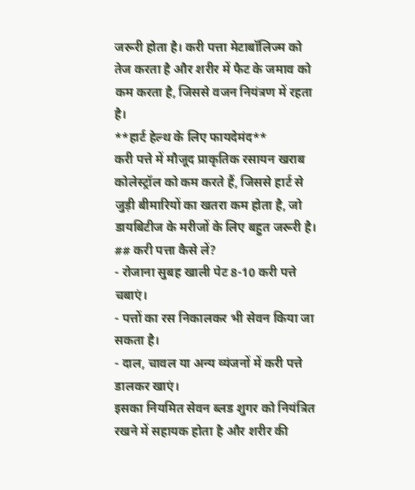जरूरी होता है। करी पत्ता मेटाबॉलिज्म को तेज करता है और शरीर में फैट के जमाव को कम करता है, जिससे वजन नियंत्रण में रहता है।
**हार्ट हेल्थ के लिए फायदेमंद**
करी पत्ते में मौजूद प्राकृतिक रसायन खराब कोलेस्ट्रॉल को कम करते हैं, जिससे हार्ट से जुड़ी बीमारियों का खतरा कम होता है, जो डायबिटीज के मरीजों के लिए बहुत जरूरी है।
## करी पत्ता कैसे लें?
- रोजाना सुबह खाली पेट 8-10 करी पत्ते चबाएं।
- पत्तों का रस निकालकर भी सेवन किया जा सकता है।
- दाल, चावल या अन्य व्यंजनों में करी पत्ते डालकर खाएं।
इसका नियमित सेवन ब्लड शुगर को नियंत्रित रखने में सहायक होता है और शरीर की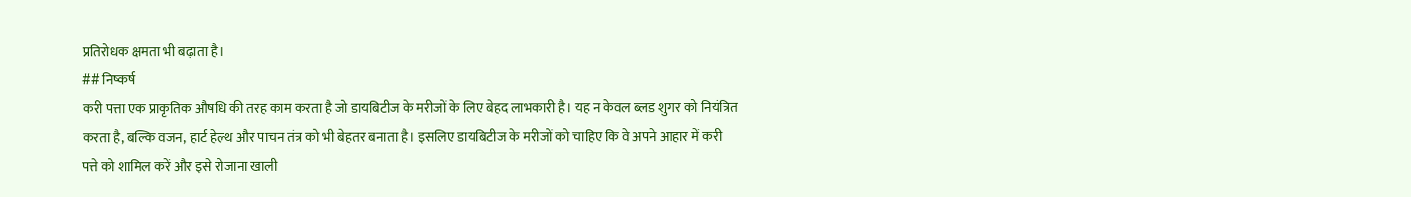प्रतिरोधक क्षमता भी बढ़ाता है।
## निष्कर्ष
करी पत्ता एक प्राकृतिक औषधि की तरह काम करता है जो डायबिटीज के मरीजों के लिए बेहद लाभकारी है। यह न केवल ब्लड शुगर को नियंत्रित करता है, बल्कि वजन, हार्ट हेल्थ और पाचन तंत्र को भी बेहतर बनाता है। इसलिए डायबिटीज के मरीजों को चाहिए कि वे अपने आहार में करी पत्ते को शामिल करें और इसे रोजाना खाली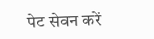पेट सेवन करें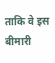ताकि वे इस बीमारी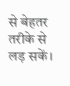से बेहतर तरीके से लड़ सकें।